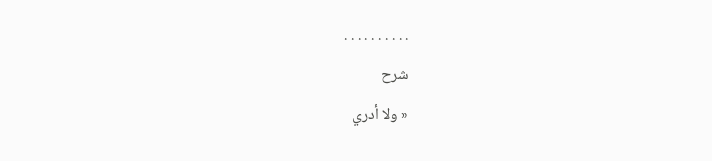. . . . . . . . . .
شرح
« ولا أدري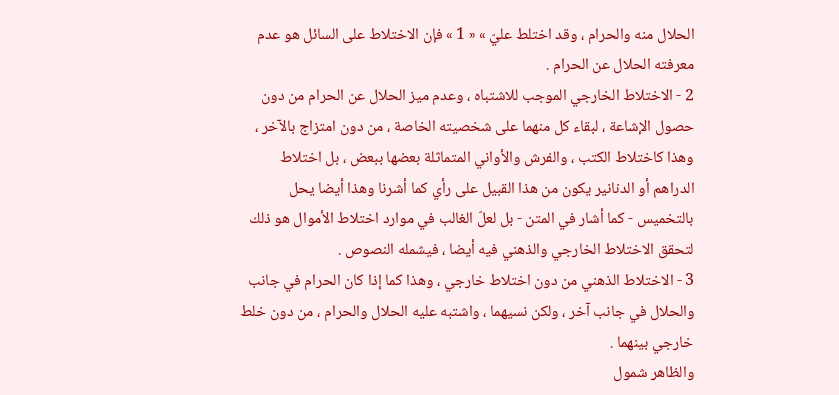الحلال منه والحرام ، وقد اختلط عليّ » « 1 » فإن الاختلاط على السائل هو عدم معرفته الحلال عن الحرام .
2 - الاختلاط الخارجي الموجب للاشتباه ، وعدم ميز الحلال عن الحرام من دون حصول الإشاعة ، لبقاء كل منهما على شخصيته الخاصة ، من دون امتزاج بالآخر ، وهذا كاختلاط الكتب ، والفرش والأواني المتماثلة بعضها ببعض ، بل اختلاط الدراهم أو الدنانير يكون من هذا القبيل على رأي كما أشرنا وهذا أيضا يحل بالتخميس - كما أشار في المتن - بل لعلّ الغالب في موارد اختلاط الأموال هو ذلك لتحقق الاختلاط الخارجي والذهني فيه أيضا ، فيشمله النصوص .
3 - الاختلاط الذهني من دون اختلاط خارجي ، وهذا كما إذا كان الحرام في جانب والحلال في جانب آخر ، ولكن نسيهما ، واشتبه عليه الحلال والحرام ، من دون خلط خارجي بينهما .
والظاهر شمول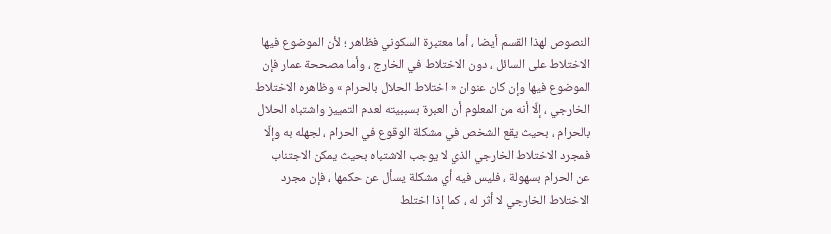النصوص لهذا القسم أيضا ، أما معتبرة السكوني فظاهر ؛ لأن الموضوع فيها الاختلاط على السائل ، دون الاختلاط في الخارج ، وأما مصححة عمار فإن الموضوع فيها وإن كان عنوان « اختلاط الحلال بالحرام » وظاهره الاختلاط الخارجي ، إلّا أنه من المعلوم أن العبرة بسببيته لعدم التمييز واشتباه الحلال بالحرام ، بحيث يقع الشخص في مشكلة الوقوع في الحرام ، لجهله به وإلّا فمجرد الاختلاط الخارجي الذي لا يوجب الاشتباه بحيث يمكن الاجتناب عن الحرام بسهولة ، فليس فيه أي مشكلة يسأل عن حكمها ، فإن مجرد الاختلاط الخارجي لا أثر له ، كما إذا اختلط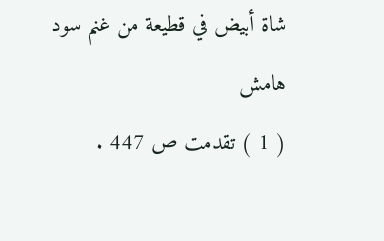شاة أبيض في قطيعة من غنم سود
هامش
( 1 ) تقدمت ص 447 .